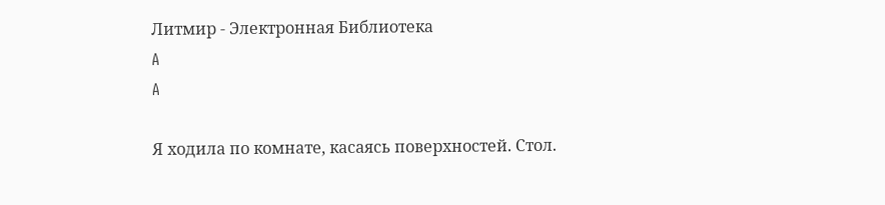Литмир - Электронная Библиотека
A
A

Я ходила по комнате, касаясь поверхностей. Стол.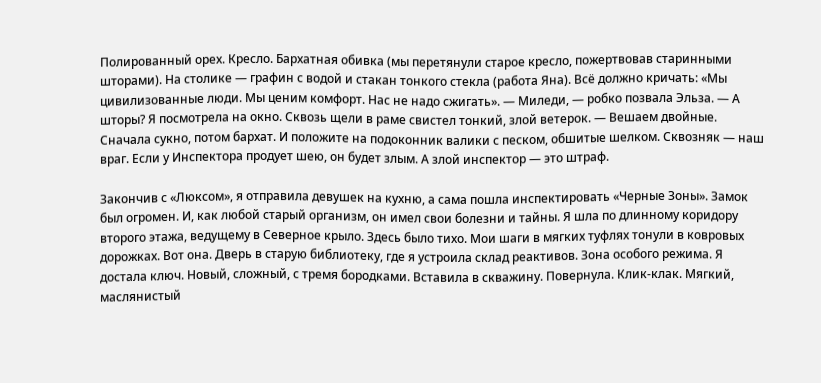Полированный орех. Кресло. Бархатная обивка (мы перетянули старое кресло, пожертвовав старинными шторами). На столике — графин с водой и стакан тонкого стекла (работа Яна). Всё должно кричать: «Мы цивилизованные люди. Мы ценим комфорт. Нас не надо сжигать». — Миледи, — робко позвала Эльза. — А шторы? Я посмотрела на окно. Сквозь щели в раме свистел тонкий, злой ветерок. — Вешаем двойные. Сначала сукно, потом бархат. И положите на подоконник валики с песком, обшитые шелком. Сквозняк — наш враг. Если у Инспектора продует шею, он будет злым. А злой инспектор — это штраф.

Закончив с «Люксом», я отправила девушек на кухню, а сама пошла инспектировать «Черные Зоны». Замок был огромен. И, как любой старый организм, он имел свои болезни и тайны. Я шла по длинному коридору второго этажа, ведущему в Северное крыло. Здесь было тихо. Мои шаги в мягких туфлях тонули в ковровых дорожках. Вот она. Дверь в старую библиотеку, где я устроила склад реактивов. Зона особого режима. Я достала ключ. Новый, сложный, с тремя бородками. Вставила в скважину. Повернула. Клик-клак. Мягкий, маслянистый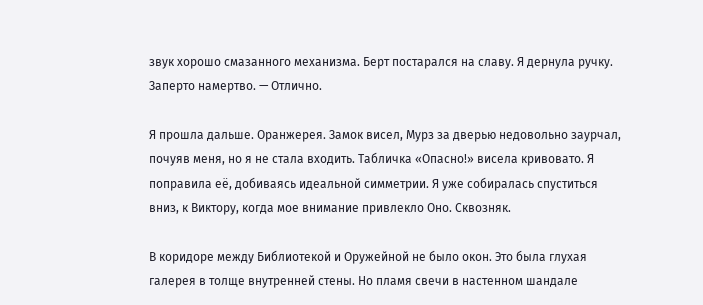звук хорошо смазанного механизма. Берт постарался на славу. Я дернула ручку. Заперто намертво. — Отлично.

Я прошла дальше. Оранжерея. Замок висел, Мурз за дверью недовольно заурчал, почуяв меня, но я не стала входить. Табличка «Опасно!» висела кривовато. Я поправила её, добиваясь идеальной симметрии. Я уже собиралась спуститься вниз, к Виктору, когда мое внимание привлекло Оно. Сквозняк.

В коридоре между Библиотекой и Оружейной не было окон. Это была глухая галерея в толще внутренней стены. Но пламя свечи в настенном шандале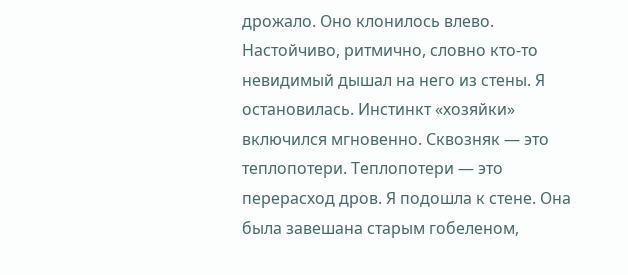дрожало. Оно клонилось влево. Настойчиво, ритмично, словно кто-то невидимый дышал на него из стены. Я остановилась. Инстинкт «хозяйки» включился мгновенно. Сквозняк — это теплопотери. Теплопотери — это перерасход дров. Я подошла к стене. Она была завешана старым гобеленом,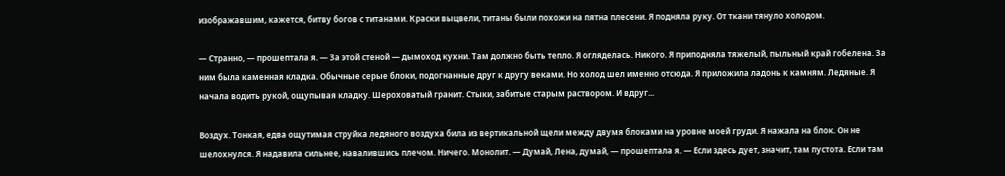изображавшим, кажется, битву богов с титанами. Краски выцвели, титаны были похожи на пятна плесени. Я подняла руку. От ткани тянуло холодом.

— Странно, — прошептала я. — За этой стеной — дымоход кухни. Там должно быть тепло. Я огляделась. Никого. Я приподняла тяжелый, пыльный край гобелена. За ним была каменная кладка. Обычные серые блоки, подогнанные друг к другу веками. Но холод шел именно отсюда. Я приложила ладонь к камням. Ледяные. Я начала водить рукой, ощупывая кладку. Шероховатый гранит. Стыки, забитые старым раствором. И вдруг...

Воздух. Тонкая, едва ощутимая струйка ледяного воздуха била из вертикальной щели между двумя блоками на уровне моей груди. Я нажала на блок. Он не шелохнулся. Я надавила сильнее, навалившись плечом. Ничего. Монолит. — Думай, Лена, думай, — прошептала я. — Если здесь дует, значит, там пустота. Если там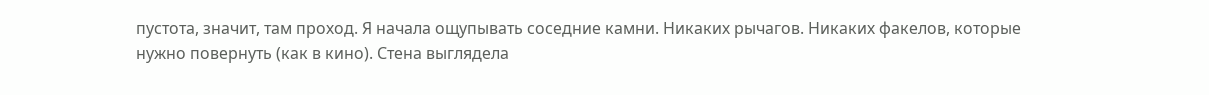пустота, значит, там проход. Я начала ощупывать соседние камни. Никаких рычагов. Никаких факелов, которые нужно повернуть (как в кино). Стена выглядела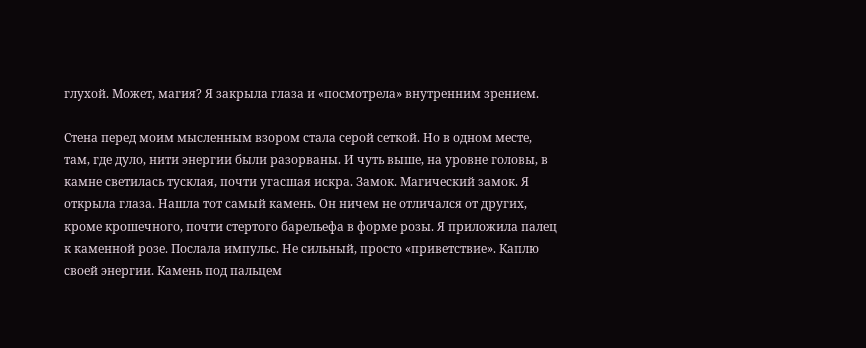глухой. Может, магия? Я закрыла глаза и «посмотрела» внутренним зрением.

Стена перед моим мысленным взором стала серой сеткой. Но в одном месте, там, где дуло, нити энергии были разорваны. И чуть выше, на уровне головы, в камне светилась тусклая, почти угасшая искра. Замок. Магический замок. Я открыла глаза. Нашла тот самый камень. Он ничем не отличался от других, кроме крошечного, почти стертого барельефа в форме розы. Я приложила палец к каменной розе. Послала импульс. Не сильный, просто «приветствие». Каплю своей энергии. Камень под пальцем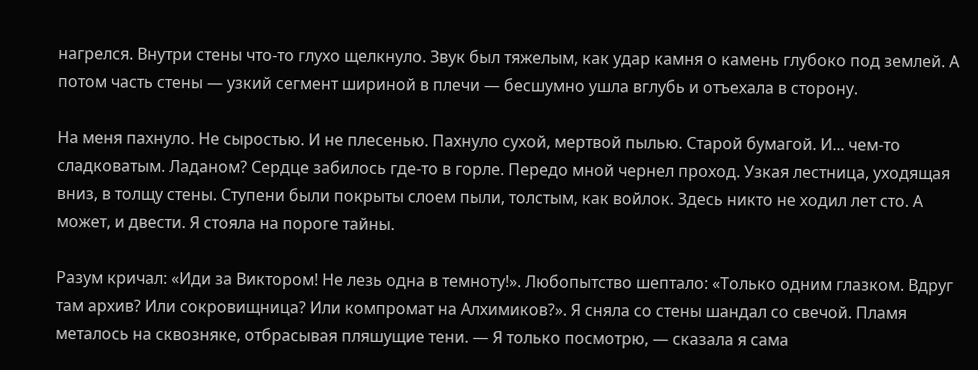нагрелся. Внутри стены что-то глухо щелкнуло. Звук был тяжелым, как удар камня о камень глубоко под землей. А потом часть стены — узкий сегмент шириной в плечи — бесшумно ушла вглубь и отъехала в сторону.

На меня пахнуло. Не сыростью. И не плесенью. Пахнуло сухой, мертвой пылью. Старой бумагой. И... чем-то сладковатым. Ладаном? Сердце забилось где-то в горле. Передо мной чернел проход. Узкая лестница, уходящая вниз, в толщу стены. Ступени были покрыты слоем пыли, толстым, как войлок. Здесь никто не ходил лет сто. А может, и двести. Я стояла на пороге тайны.

Разум кричал: «Иди за Виктором! Не лезь одна в темноту!». Любопытство шептало: «Только одним глазком. Вдруг там архив? Или сокровищница? Или компромат на Алхимиков?». Я сняла со стены шандал со свечой. Пламя металось на сквозняке, отбрасывая пляшущие тени. — Я только посмотрю, — сказала я сама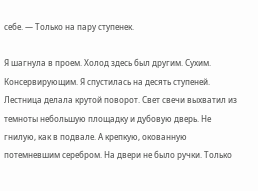себе. — Только на пару ступенек.

Я шагнула в проем. Холод здесь был другим. Сухим. Консервирующим. Я спустилась на десять ступеней. Лестница делала крутой поворот. Свет свечи выхватил из темноты небольшую площадку и дубовую дверь. Не гнилую, как в подвале. А крепкую, окованную потемневшим серебром. На двери не было ручки. Только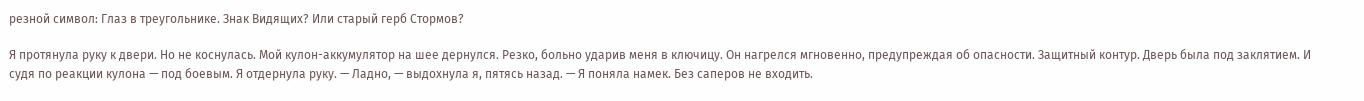резной символ: Глаз в треугольнике. Знак Видящих? Или старый герб Стормов?

Я протянула руку к двери. Но не коснулась. Мой кулон-аккумулятор на шее дернулся. Резко, больно ударив меня в ключицу. Он нагрелся мгновенно, предупреждая об опасности. Защитный контур. Дверь была под заклятием. И судя по реакции кулона — под боевым. Я отдернула руку. — Ладно, — выдохнула я, пятясь назад. — Я поняла намек. Без саперов не входить.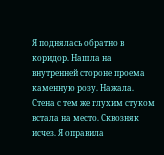Я поднялась обратно в коридор. Нашла на внутренней стороне проема каменную розу. Нажала. Стена с тем же глухим стуком встала на место. Сквозняк исчез. Я оправила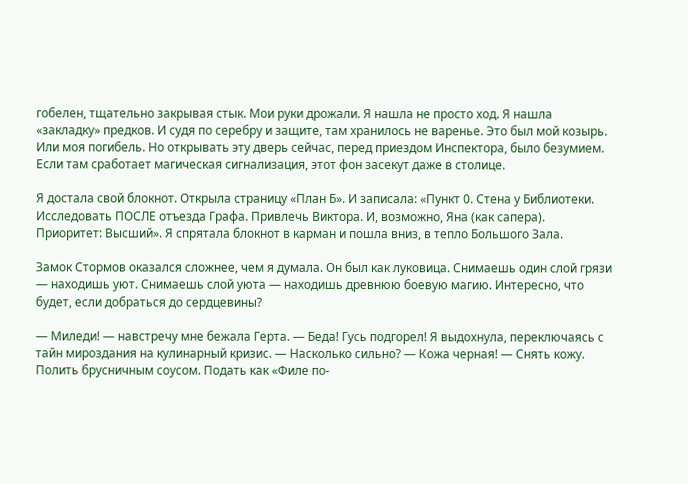гобелен, тщательно закрывая стык. Мои руки дрожали. Я нашла не просто ход. Я нашла «закладку» предков. И судя по серебру и защите, там хранилось не варенье. Это был мой козырь. Или моя погибель. Но открывать эту дверь сейчас, перед приездом Инспектора, было безумием. Если там сработает магическая сигнализация, этот фон засекут даже в столице.

Я достала свой блокнот. Открыла страницу «План Б». И записала: «Пункт 0. Стена у Библиотеки. Исследовать ПОСЛЕ отъезда Графа. Привлечь Виктора. И, возможно, Яна (как сапера). Приоритет: Высший». Я спрятала блокнот в карман и пошла вниз, в тепло Большого Зала.

Замок Стормов оказался сложнее, чем я думала. Он был как луковица. Снимаешь один слой грязи — находишь уют. Снимаешь слой уюта — находишь древнюю боевую магию. Интересно, что будет, если добраться до сердцевины?

— Миледи! — навстречу мне бежала Герта. — Беда! Гусь подгорел! Я выдохнула, переключаясь с тайн мироздания на кулинарный кризис. — Насколько сильно? — Кожа черная! — Снять кожу. Полить брусничным соусом. Подать как «Филе по-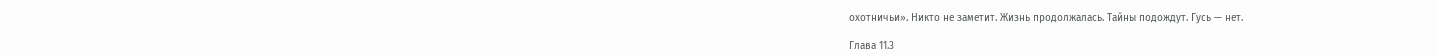охотничьи». Никто не заметит. Жизнь продолжалась. Тайны подождут. Гусь — нет.

Глава 11.3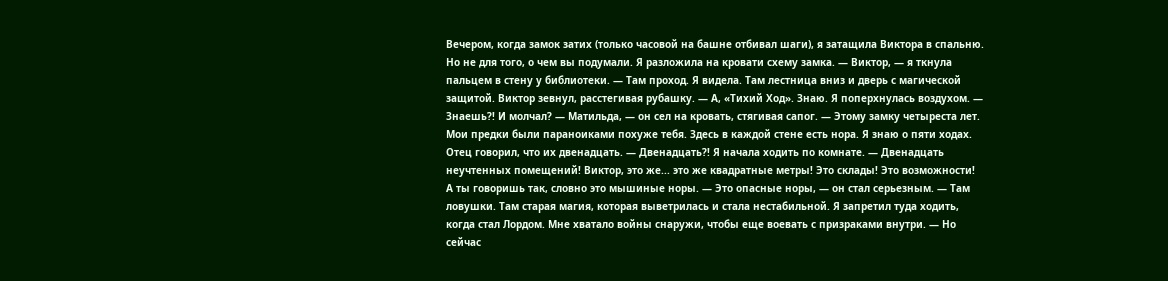Вечером, когда замок затих (только часовой на башне отбивал шаги), я затащила Виктора в спальню. Но не для того, о чем вы подумали. Я разложила на кровати схему замка. — Виктор, — я ткнула пальцем в стену у библиотеки. — Там проход. Я видела. Там лестница вниз и дверь с магической защитой. Виктор зевнул, расстегивая рубашку. — А, «Тихий Ход». Знаю. Я поперхнулась воздухом. — Знаешь?! И молчал? — Матильда, — он сел на кровать, стягивая сапог. — Этому замку четыреста лет. Мои предки были параноиками похуже тебя. Здесь в каждой стене есть нора. Я знаю о пяти ходах. Отец говорил, что их двенадцать. — Двенадцать?! Я начала ходить по комнате. — Двенадцать неучтенных помещений! Виктор, это же... это же квадратные метры! Это склады! Это возможности! А ты говоришь так, словно это мышиные норы. — Это опасные норы, — он стал серьезным. — Там ловушки. Там старая магия, которая выветрилась и стала нестабильной. Я запретил туда ходить, когда стал Лордом. Мне хватало войны снаружи, чтобы еще воевать с призраками внутри. — Но сейчас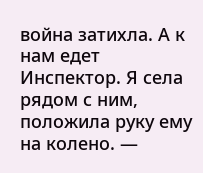война затихла. А к нам едет Инспектор. Я села рядом с ним, положила руку ему на колено. —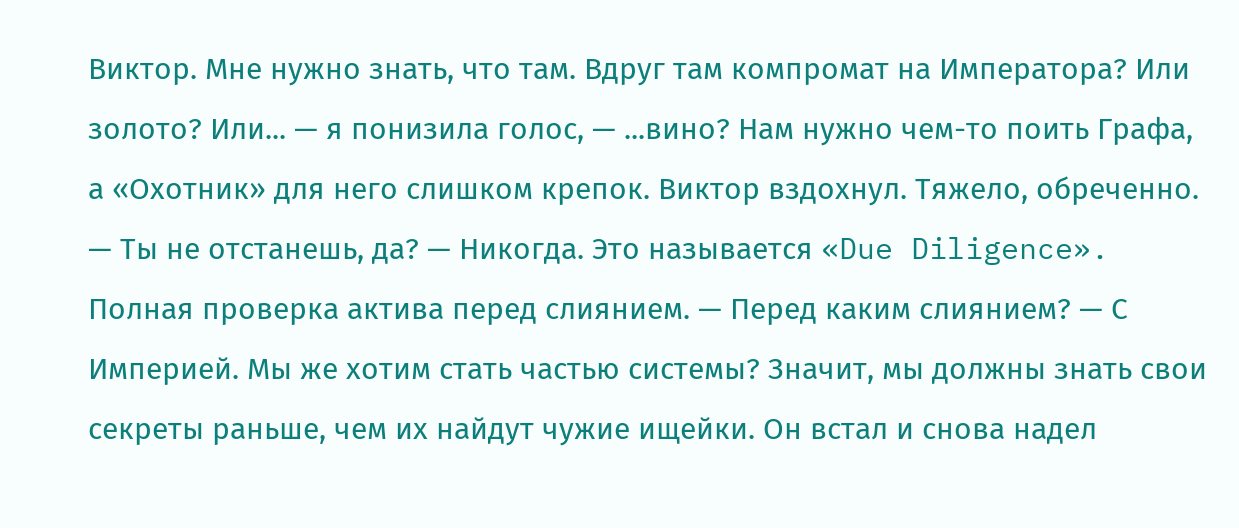Виктор. Мне нужно знать, что там. Вдруг там компромат на Императора? Или золото? Или... — я понизила голос, — ...вино? Нам нужно чем-то поить Графа, а «Охотник» для него слишком крепок. Виктор вздохнул. Тяжело, обреченно. — Ты не отстанешь, да? — Никогда. Это называется «Due Diligence». Полная проверка актива перед слиянием. — Перед каким слиянием? — С Империей. Мы же хотим стать частью системы? Значит, мы должны знать свои секреты раньше, чем их найдут чужие ищейки. Он встал и снова надел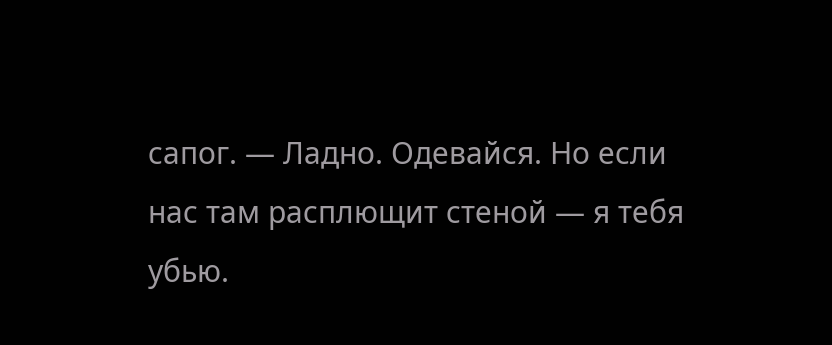сапог. — Ладно. Одевайся. Но если нас там расплющит стеной — я тебя убью.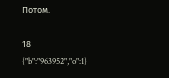Потом.

18
{"b":"963952","o":1}